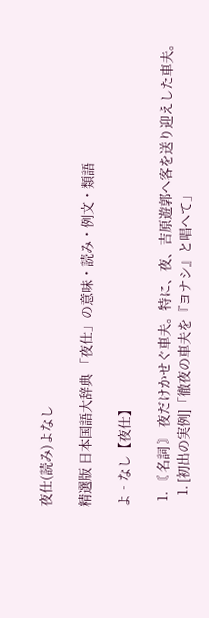夜仕(読み)よなし

精選版 日本国語大辞典 「夜仕」の意味・読み・例文・類語

よ‐なし【夜仕】

  1. 〘 名詞 〙 夜だけかせぐ車夫。特に、夜、吉原遊郭へ客を送り迎えした車夫。
    1. [初出の実例]「徹夜の車夫を『ヨナシ』と唱へて」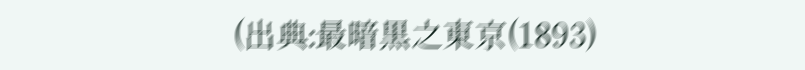(出典:最暗黒之東京(1893)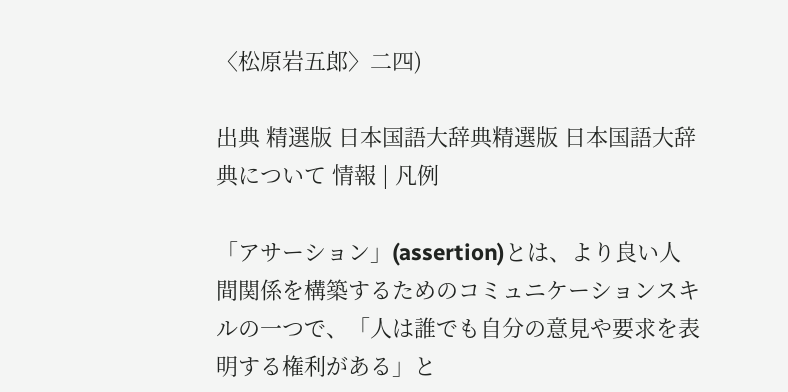〈松原岩五郎〉二四)

出典 精選版 日本国語大辞典精選版 日本国語大辞典について 情報 | 凡例

「アサーション」(assertion)とは、より良い人間関係を構築するためのコミュニケーションスキルの一つで、「人は誰でも自分の意見や要求を表明する権利がある」と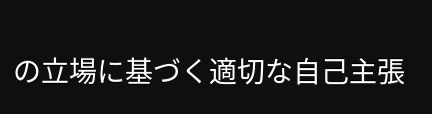の立場に基づく適切な自己主張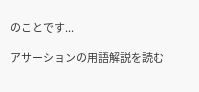のことです...

アサーションの用語解説を読む